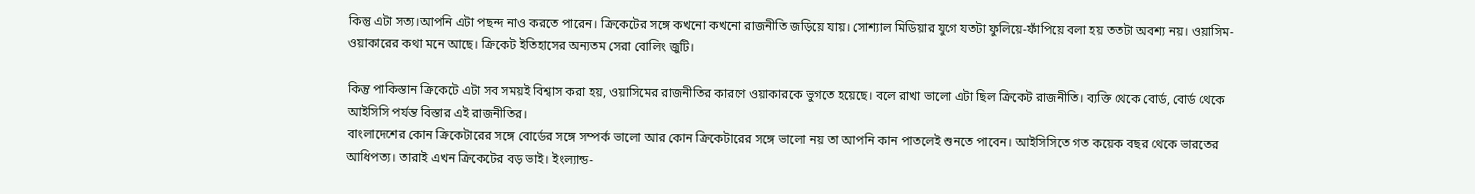কিন্তু এটা সত্য।আপনি এটা পছন্দ নাও করতে পারেন। ক্রিকেটের সঙ্গে কখনো কখনো রাজনীতি জড়িয়ে যায়। সোশ্যাল মিডিয়ার যুগে যতটা ফুলিয়ে-ফাঁপিয়ে বলা হয় ততটা অবশ্য নয়। ওয়াসিম-ওয়াকারের কথা মনে আছে। ক্রিকেট ইতিহাসের অন্যতম সেরা বোলিং জুটি।

কিন্তু পাকিস্তান ক্রিকেটে এটা সব সময়ই বিশ্বাস করা হয়, ওয়াসিমের রাজনীতির কারণে ওয়াকারকে ভুগতে হয়েছে। বলে রাখা ভালো এটা ছিল ক্রিকেট রাজনীতি। ব্যক্তি থেকে বোর্ড, বোর্ড থেকে আইসিসি পর্যন্ত বিস্তার এই রাজনীতির।
বাংলাদেশের কোন ক্রিকেটারের সঙ্গে বোর্ডের সঙ্গে সম্পর্ক ভালো আর কোন ক্রিকেটারের সঙ্গে ভালো নয় তা আপনি কান পাতলেই শুনতে পাবেন। আইসিসিতে গত কয়েক বছর থেকে ভারতের আধিপত্য। তারাই এখন ক্রিকেটের বড় ভাই। ইংল্যান্ড-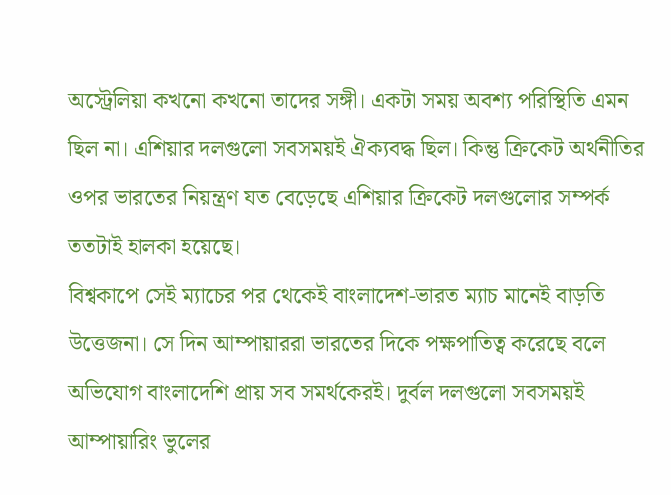অস্ট্রেলিয়া কখনো কখনো তাদের সঙ্গী। একটা সময় অবশ্য পরিস্থিতি এমন ছিল না। এশিয়ার দলগুলো সবসময়ই ঐক্যবদ্ধ ছিল। কিন্তু ক্রিকেট অর্থনীতির ওপর ভারতের নিয়ন্ত্রণ যত বেড়েছে এশিয়ার ক্রিকেট দলগুলোর সম্পর্ক ততটাই হালকা হয়েছে।
বিশ্বকাপে সেই ম্যাচের পর থেকেই বাংলাদেশ-ভারত ম্যাচ মানেই বাড়তি উত্তেজনা। সে দিন আম্পায়াররা ভারতের দিকে পক্ষপাতিত্ব করেছে বলে অভিযোগ বাংলাদেশি প্রায় সব সমর্থকেরই। দুর্বল দলগুলো সবসময়ই আম্পায়ারিং ভুলের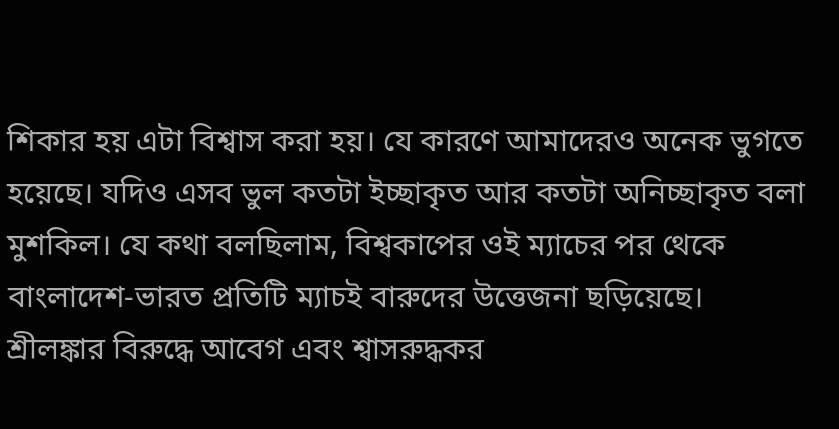শিকার হয় এটা বিশ্বাস করা হয়। যে কারণে আমাদেরও অনেক ভুগতে হয়েছে। যদিও এসব ভুল কতটা ইচ্ছাকৃত আর কতটা অনিচ্ছাকৃত বলা মুশকিল। যে কথা বলছিলাম, বিশ্বকাপের ওই ম্যাচের পর থেকে বাংলাদেশ-ভারত প্রতিটি ম্যাচই বারুদের উত্তেজনা ছড়িয়েছে।
শ্রীলঙ্কার বিরুদ্ধে আবেগ এবং শ্বাসরুদ্ধকর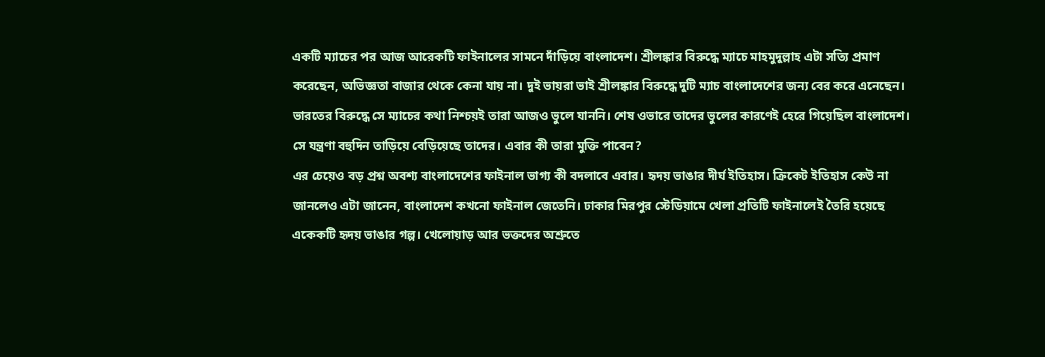একটি ম্যাচের পর আজ আরেকটি ফাইনালের সামনে দাঁড়িয়ে বাংলাদেশ। শ্রীলঙ্কার বিরুদ্ধে ম্যাচে মাহমুদুল্লাহ এটা সত্যি প্রমাণ করেছেন, অভিজ্ঞতা বাজার থেকে কেনা যায় না। দুই ভায়রা ভাই শ্রীলঙ্কার বিরুদ্ধে দুটি ম্যাচ বাংলাদেশের জন্য বের করে এনেছেন। ভারতের বিরুদ্ধে সে ম্যাচের কথা নিশ্চয়ই তারা আজও ভুলে যাননি। শেষ ওভারে তাদের ভুলের কারণেই হেরে গিয়েছিল বাংলাদেশ। সে যন্ত্রণা বহুদিন তাড়িয়ে বেড়িয়েছে তাদের। এবার কী তারা মুক্তি পাবেন?
এর চেয়েও বড় প্রশ্ন অবশ্য বাংলাদেশের ফাইনাল ভাগ্য কী বদলাবে এবার। হৃদয় ভাঙার দীর্ঘ ইতিহাস। ক্রিকেট ইতিহাস কেউ না জানলেও এটা জানেন, বাংলাদেশ কখনো ফাইনাল জেতেনি। ঢাকার মিরপুর স্টেডিয়ামে খেলা প্রতিটি ফাইনালেই তৈরি হয়েছে একেকটি হৃদয় ভাঙার গল্প। খেলোয়াড় আর ভক্তদের অশ্রুতে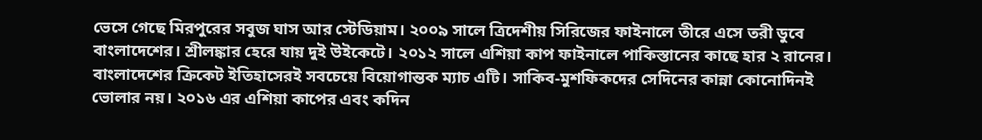ভেসে গেছে মিরপুরের সবুজ ঘাস আর স্টেডিয়াম। ২০০৯ সালে ত্রিদেশীয় সিরিজের ফাইনালে তীরে এসে তরী ডুবে বাংলাদেশের। শ্রীলঙ্কার হেরে যায় দুই উইকেটে। ২০১২ সালে এশিয়া কাপ ফাইনালে পাকিস্তানের কাছে হার ২ রানের। বাংলাদেশের ক্রিকেট ইতিহাসেরই সবচেয়ে বিয়োগান্তক ম্যাচ এটি। সাকিব-মুশফিকদের সেদিনের কান্না কোনোদিনই ভোলার নয়। ২০১৬ এর এশিয়া কাপের এবং কদিন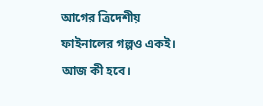আগের ত্রিদেশীয় ফাইনালের গল্পও একই।
আজ কী হবে।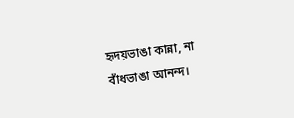হৃদয়ভাঙা কান্না, না বাঁধভাঙা আনন্দ।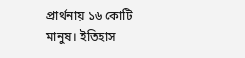প্রার্থনায় ১৬ কোটি মানুষ। ইতিহাস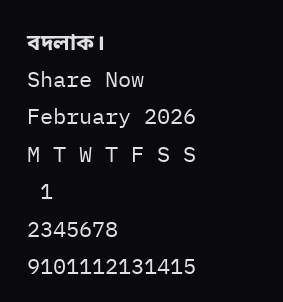বদলাক।
Share Now
February 2026
M T W T F S S
 1
2345678
9101112131415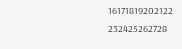16171819202122
232425262728